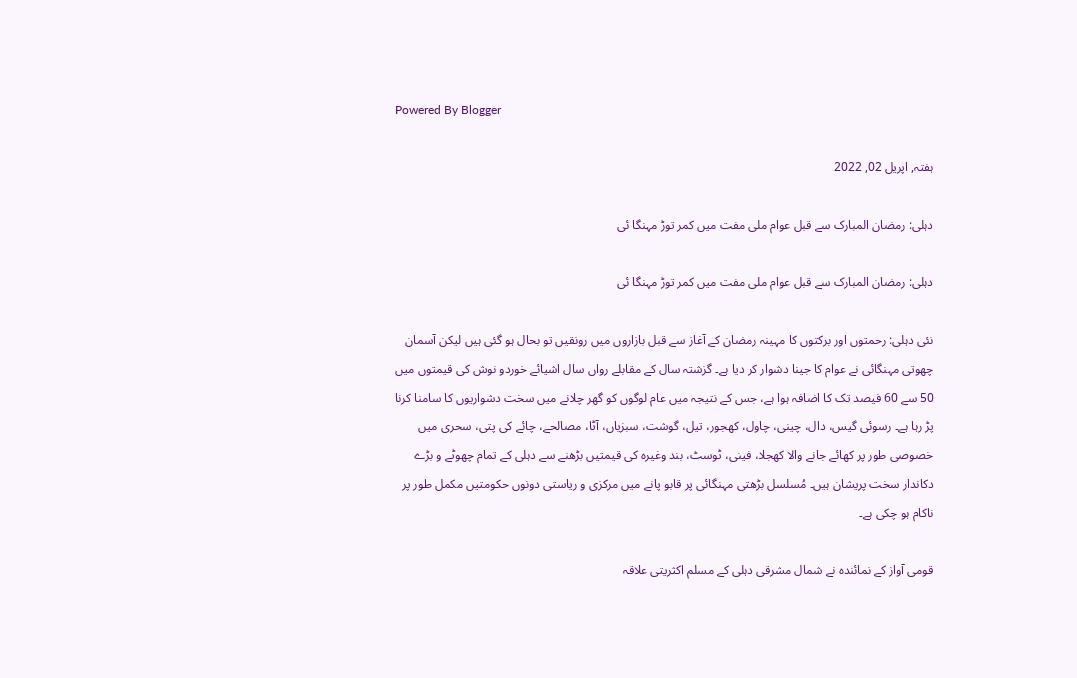Powered By Blogger

ہفتہ, اپریل 02, 2022

دہلی: رمضان المبارک سے قبل عوام ملی مفت میں کمر توڑ مہنگا ئی

دہلی: رمضان المبارک سے قبل عوام ملی مفت میں کمر توڑ مہنگا ئی

نئی دہلی: رحمتوں اور برکتوں کا مہینہ رمضان کے آغاز سے قبل بازاروں میں رونقیں تو بحال ہو گئی ہیں لیکن آسمان چھوتی مہنگائی نے عوام کا جینا دشوار کر دیا ہے۔ گزشتہ سال کے مقابلے رواں سال اشیائے خوردو نوش کی قیمتوں میں 50 سے 60 فیصد تک کا اضافہ ہوا ہے، جس کے نتیجہ میں عام لوگوں کو گھر چلانے میں سخت دشواریوں کا سامنا کرنا پڑ رہا ہے۔ رسوئی گیس، دال، چینی، چاول، کھجور، تیل، گوشت، سبزیاں، آٹا، مصالحے، چائے کی پتی، سحری میں خصوصی طور پر کھائے جانے والا کھجلا، فینی، ٹوسٹ، بند وغیرہ کی قیمتیں بڑھنے سے دہلی کے تمام چھوٹے و بڑے دکاندار سخت پریشان ہیں۔ مُسلسل بڑھتی مہنگائی پر قابو پانے میں مرکزی و ریاستی دونوں حکومتیں مکمل طور پر ناکام ہو چکی ہے۔

قومی آواز کے نمائندہ نے شمال مشرقی دہلی کے مسلم اکثریتی علاقہ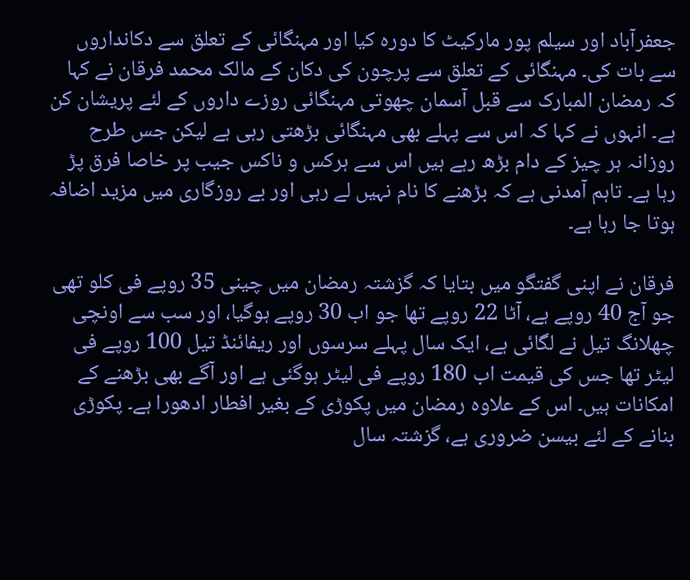جعفرآباد اور سیلم پور مارکیٹ کا دورہ کیا اور مہنگائی کے تعلق سے دکانداروں سے بات کی۔ مہنگائی کے تعلق سے پرچون کی دکان کے مالک محمد فرقان نے کہا کہ رمضان المبارک سے قبل آسمان چھوتی مہنگائی روزے داروں کے لئے پریشان کن ہے۔ انہوں نے کہا کہ اس سے پہلے بھی مہنگائی بڑھتی رہی ہے لیکن جس طرح روزانہ ہر چیز کے دام بڑھ رہے ہیں اس سے ہرکس و ناکس جیب پر خاصا فرق پڑ رہا ہے۔ تاہم آمدنی ہے کہ بڑھنے کا نام نہیں لے رہی اور بے روزگاری میں مزید اضافہ ہوتا جا رہا ہے۔

فرقان نے اپنی گفتگو میں بتایا کہ گزشتہ رمضان میں چینی 35 روپے فی کلو تھی جو آج 40 روپے ہے، آٹا 22 روپے تھا جو اب 30 روپے ہوگیا، اور سب سے اونچی چھلانگ تیل نے لگائی ہے، ایک سال پہلے سرسوں اور ریفائنڈ تیل 100 روپے فی لیٹر تھا جس کی قیمت اب 180 روپے فی لیٹر ہوگئی ہے اور آگے بھی بڑھنے کے امکانات ہیں۔ اس کے علاوہ رمضان میں پکوڑی کے بغیر افطار ادھورا ہے۔ پکوڑی بنانے کے لئے بیسن ضروری ہے، گزشتہ سال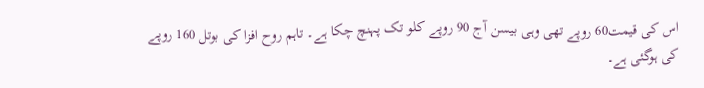اس کی قیمت60 روپے تھی وہی بیسن آج 90 روپے کلو تک پہنچ چکا ہے۔ تاہم روح افزا کی بوتل 160 روپے کی ہوگئی ہے۔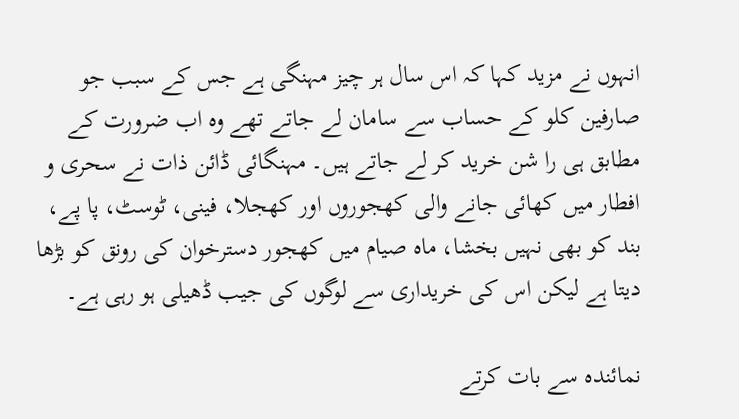انہوں نے مزید کہا کہ اس سال ہر چیز مہنگی ہے جس کے سبب جو صارفین کلو کے حساب سے سامان لے جاتے تھے وہ اب ضرورت کے مطابق ہی را شن خرید کر لے جاتے ہیں۔ مہنگائی ڈائن ذات نے سحری و افطار میں کھائی جانے والی کھجوروں اور کھجلا، فینی، ٹوسٹ، پا پے، بند کو بھی نہیں بخشا، ماہ صیام میں کھجور دسترخوان کی رونق کو بڑھا دیتا ہے لیکن اس کی خریداری سے لوگوں کی جیب ڈھیلی ہو رہی ہے۔

نمائندہ سے بات کرتے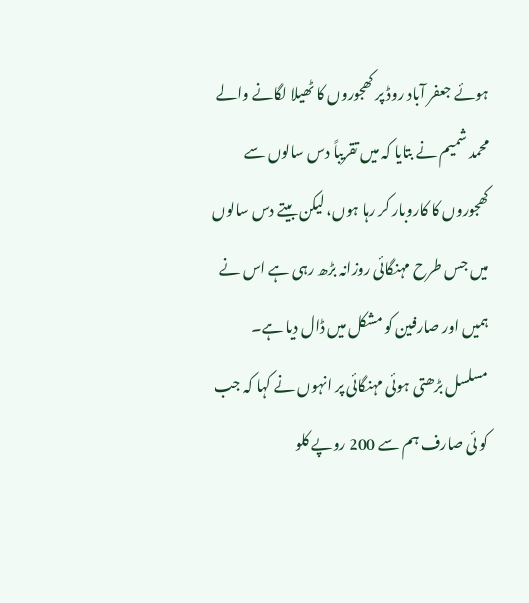ہوئے جعفر آباد روڈ پر کھجوروں کا ٹھیلا لگانے والے محمد شمیم نے بتایا کہ میں تقریباً دس سالوں سے کھجوروں کا کاروبار کر رہا ہوں، لیکن بیتے دس سالوں میں جس طرح مہنگائی روزانہ بڑھ رہی ہے اس نے ہمیں اور صارفین کو مشکل میں ڈال دیا ہے۔ مسلسل بڑھتی ہوئی مہنگائی پر انہوں نے کہا کہ جب کو ئی صارف ہم سے 200 روپے کلو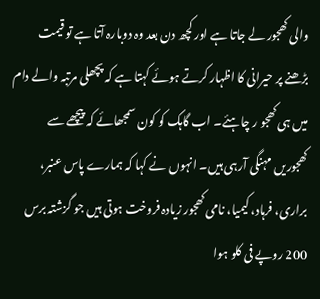والی کھجور لے جاتا ہے اور کچھ دن بعد وہ دوبارہ آتا ہے تو قیمت بڑھنے پر حیرانی کا اظہار کرتے ہوئے کہتا ہے کہ پچھلی مرتبہ والے دام میں ہی کھجو ر چاہئے۔ اب گاہک کو کون سمجھائے کہ پیچھے سے کھجوریں مہنگی آرہی ہیں۔ انہوں نے کہا کہ ہمارے پاس عنبر، براری، فرہاد، کیمیا، نامی کھجور زیادہ فروخت ہوتی ہیں جو گزشتہ برس 200 روپے فی کلو ہوا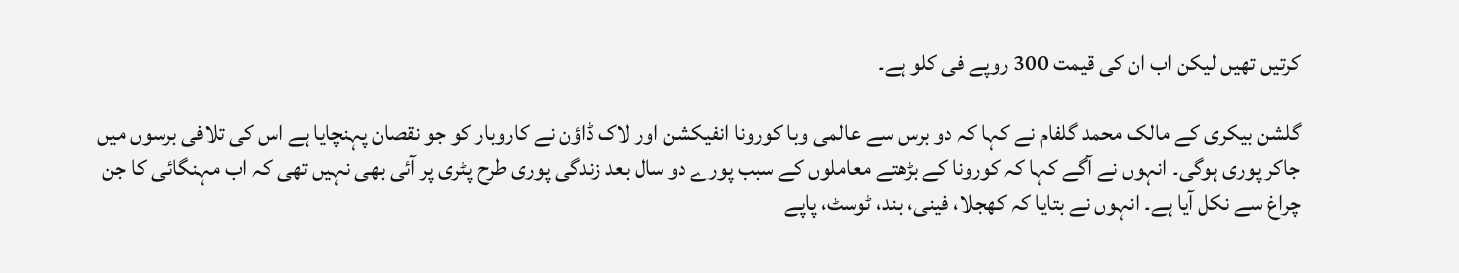کرتیں تھیں لیکن اب ان کی قیمت 300 روپے فی کلو ہے۔

گلشن بیکری کے مالک محمد گلفام نے کہا کہ دو برس سے عالمی وبا کورونا انفیکشن اور لاک ڈاؤن نے کاروبار کو جو نقصان پہنچایا ہے اس کی تلافی برسوں میں جاکر پوری ہوگی۔ انہوں نے آگے کہا کہ کورونا کے بڑھتے معاملوں کے سبب پورے دو سال بعد زندگی پوری طرح پٹری پر آئی بھی نہیں تھی کہ اب مہنگائی کا جن چراغ سے نکل آیا ہے۔ انہوں نے بتایا کہ کھجلا، فینی، بند، ٹوسٹ، پاپے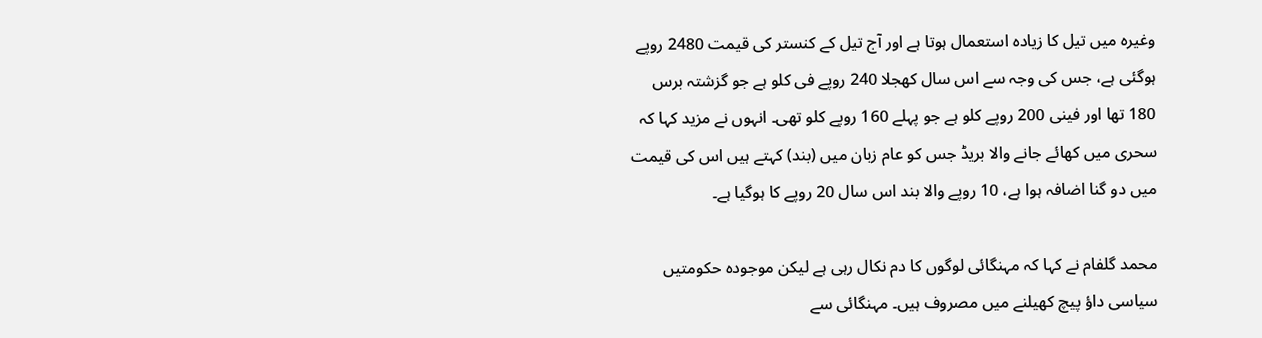وغیرہ میں تیل کا زیادہ استعمال ہوتا ہے اور آج تیل کے کنستر کی قیمت 2480 روپے ہوگئی ہے، جس کی وجہ سے اس سال کھجلا 240 روپے فی کلو ہے جو گزشتہ برس 180 تھا اور فینی 200 روپے کلو ہے جو پہلے 160 روپے کلو تھی۔ انہوں نے مزید کہا کہ سحری میں کھائے جانے والا بریڈ جس کو عام زبان میں (بند) کہتے ہیں اس کی قیمت میں دو گنا اضافہ ہوا ہے، 10 روپے والا بند اس سال 20 روپے کا ہوگیا ہے۔

محمد گلفام نے کہا کہ مہنگائی لوگوں کا دم نکال رہی ہے لیکن موجودہ حکومتیں سیاسی داؤ پیچ کھیلنے میں مصروف ہیں۔ مہنگائی سے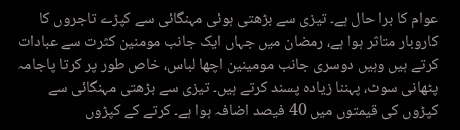عوام کا برا حال ہے۔ تیزی سے بڑھتی ہوئی مہنگائی سے کپڑے تاجروں کا کاروبار متاثر ہوا ہے، رمضان میں جہاں ایک جانب مومنین کثرت سے عبادات کرتے ہیں وہیں دوسری جانب مومینین اچھا لباس، خاص طور پر کرتا پاجامہ پٹھانی سوٹ، پہننا زیادہ پسند کرتے ہیں۔ تیزی سے بڑھتی مہنگائی سے کپڑوں کی قیمتوں میں 40 فیصد اضافہ ہوا ہے۔ کرتے کے کپڑوں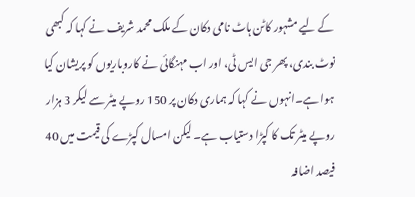کے لیے مشہور کاٹن ہاٹ نامی دکان کے ملک محمد شریف نے کہا کہ کبھی نوٹ بندی، پھر جی ایس ٹی، اور اب مہنگائی نے کاروباریوں کو پریشان کیا ہوا ہے۔انہوں نے کہا کہ ہماری دکان پر 150 روپے میٹر سے لیکر 3 ہزار روپے میٹر تک کا کپڑا دستیاب ہے۔ لیکن امسال کپڑے کی قیمت میں 40 فیصد اضافہ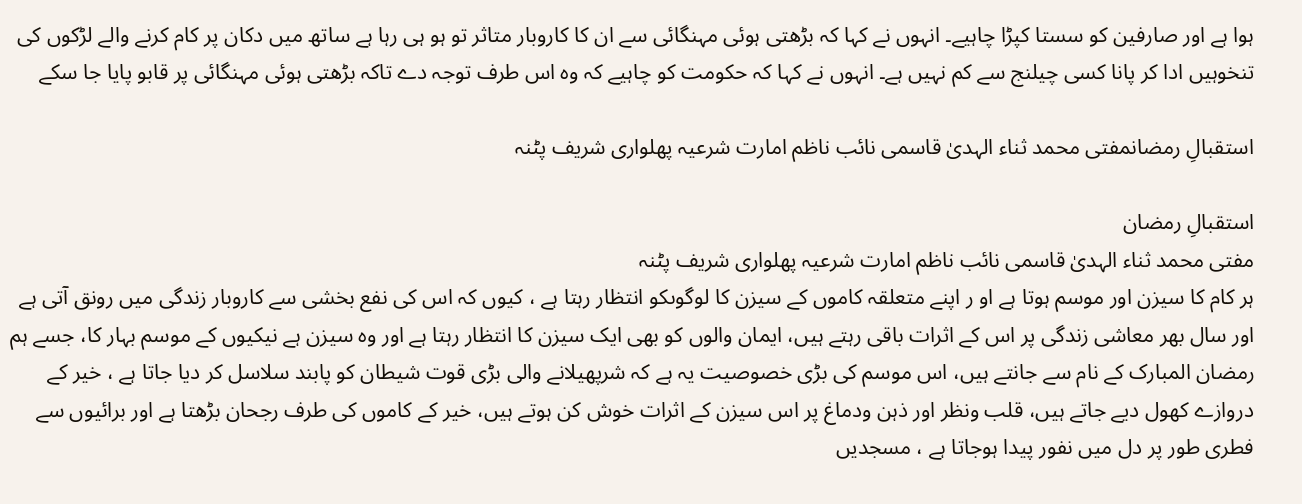ہوا ہے اور صارفین کو سستا کپڑا چاہیے۔ انہوں نے کہا کہ بڑھتی ہوئی مہنگائی سے ان کا کاروبار متاثر تو ہو ہی رہا ہے ساتھ میں دکان پر کام کرنے والے لڑکوں کی تنخوہیں ادا کر پانا کسی چیلنج سے کم نہیں ہے۔ انہوں نے کہا کہ حکومت کو چاہیے کہ وہ اس طرف توجہ دے تاکہ بڑھتی ہوئی مہنگائی پر قابو پایا جا سکے

استقبالِ رمضانمفتی محمد ثناء الہدیٰ قاسمی نائب ناظم امارت شرعیہ پھلواری شریف پٹنہ

استقبالِ رمضان
مفتی محمد ثناء الہدیٰ قاسمی نائب ناظم امارت شرعیہ پھلواری شریف پٹنہ
ہر کام کا سیزن اور موسم ہوتا ہے او ر اپنے متعلقہ کاموں کے سیزن کا لوگوںکو انتظار رہتا ہے ، کیوں کہ اس کی نفع بخشی سے کاروبار زندگی میں رونق آتی ہے اور سال بھر معاشی زندگی پر اس کے اثرات باقی رہتے ہیں، ایمان والوں کو بھی ایک سیزن کا انتظار رہتا ہے اور وہ سیزن ہے نیکیوں کے موسم بہار کا، جسے ہم رمضان المبارک کے نام سے جانتے ہیں، اس موسم کی بڑی خصوصیت یہ ہے کہ شرپھیلانے والی بڑی قوت شیطان کو پابند سلاسل کر دیا جاتا ہے ، خیر کے دروازے کھول دیے جاتے ہیں، قلب ونظر اور ذہن ودماغ پر اس سیزن کے اثرات خوش کن ہوتے ہیں، خیر کے کاموں کی طرف رجحان بڑھتا ہے اور برائیوں سے فطری طور پر دل میں نفور پیدا ہوجاتا ہے ، مسجدیں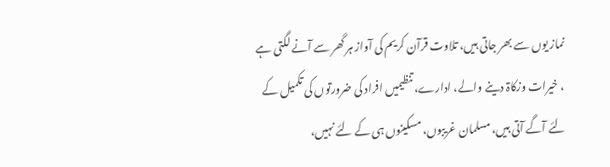نماز یوں سے بھر جاتی ہیں، تلاوت قرآن کریم کی آواز ہر گھر سے آنے لگتی ہے ، خیرات وزکاۃ دینے والے، ادارے، تنظیمیں افراد کی ضرورتوں کی تکمیل کے لئے آگے آتی ہیں، مسلمان غریبوں، مسکینوں ہی کے لئے نہیں،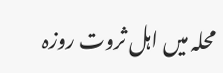محلہ میں اہل ثروت روزہ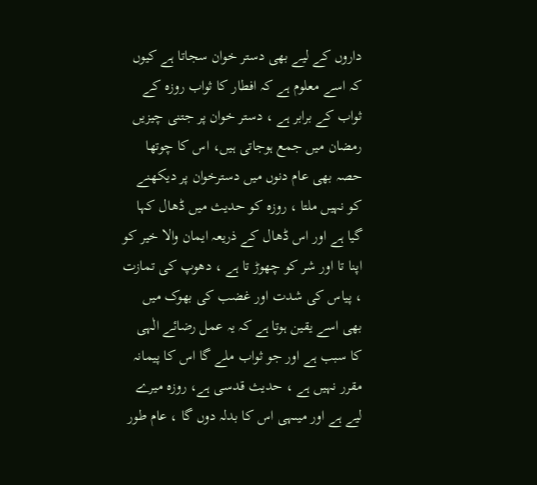داروں کے لیے بھی دستر خوان سجاتا ہے کیوں کہ اسے معلوم ہے کہ افطار کا ثواب روزہ کے ثواب کے برابر ہے ، دستر خوان پر جتنی چیزیں رمضان میں جمع ہوجاتی ہیں، اس کا چوتھا حصہ بھی عام دنوں میں دسترخوان پر دیکھنے کو نہیں ملتا ، روزہ کو حدیث میں ڈھال کہا گیا ہے اور اس ڈھال کے ذریعہ ایمان والا خیر کو اپنا تا اور شر کو چھوڑ تا ہے ، دھوپ کی تمازت ، پیاس کی شدت اور غضب کی بھوک میں بھی اسے یقین ہوتا ہے کہ یہ عمل رضائے الٰہی کا سبب ہے اور جو ثواب ملے گا اس کا پیمانہ مقرر نہیں ہے ، حدیث قدسی ہے، روزہ میرے لیے ہے اور میںہی اس کا بدلہ دوں گا ، عام طور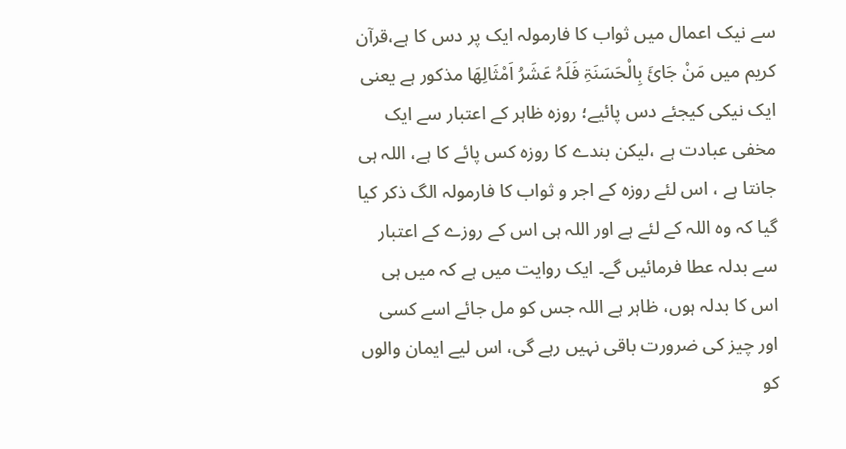سے نیک اعمال میں ثواب کا فارمولہ ایک پر دس کا ہے،قرآن کریم میں مَنْ جَائَ بِالْحَسَنَۃِ فَلَہُ عَشَرُ اَمْثَالِھَا مذکور ہے یعنی ایک نیکی کیجئے دس پائیے؛ روزہ ظاہر کے اعتبار سے ایک مخفی عبادت ہے ،لیکن بندے کا روزہ کس پائے کا ہے، اللہ ہی جانتا ہے ، اس لئے روزہ کے اجر و ثواب کا فارمولہ الگ ذکر کیا گیا کہ وہ اللہ کے لئے ہے اور اللہ ہی اس کے روزے کے اعتبار سے بدلہ عطا فرمائیں گے۔ ایک روایت میں ہے کہ میں ہی اس کا بدلہ ہوں، ظاہر ہے اللہ جس کو مل جائے اسے کسی اور چیز کی ضرورت باقی نہیں رہے گی، اس لیے ایمان والوں کو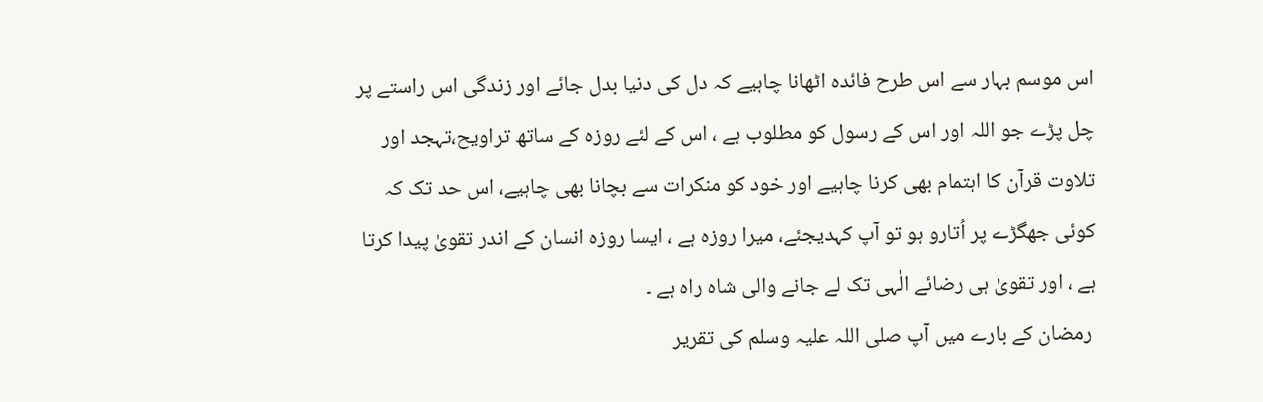اس موسم بہار سے اس طرح فائدہ اٹھانا چاہیے کہ دل کی دنیا بدل جائے اور زندگی اس راستے پر چل پڑے جو اللہ اور اس کے رسول کو مطلوب ہے ، اس کے لئے روزہ کے ساتھ تراویح،تہجد اور تلاوت قرآن کا اہتمام بھی کرنا چاہیے اور خود کو منکرات سے بچانا بھی چاہیے، اس حد تک کہ کوئی جھگڑے پر اُتارو ہو تو آپ کہدیجئے، میرا روزہ ہے ، ایسا روزہ انسان کے اندر تقویٰ پیدا کرتا ہے ، اور تقویٰ ہی رضائے الٰہی تک لے جانے والی شاہ راہ ہے ۔
 رمضان کے بارے میں آپ صلی اللہ علیہ وسلم کی تقریر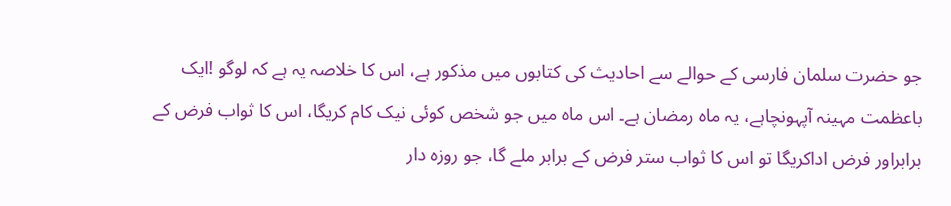جو حضرت سلمان فارسی کے حوالے سے احادیث کی کتابوں میں مذکور ہے، اس کا خلاصہ یہ ہے کہ لوگو !ایک باعظمت مہینہ آپہونچاہے، یہ ماہ رمضان ہے۔ اس ماہ میں جو شخص کوئی نیک کام کریگا، اس کا ثواب فرض کے برابراور فرض اداکریگا تو اس کا ثواب ستر فرض کے برابر ملے گا، جو روزہ دار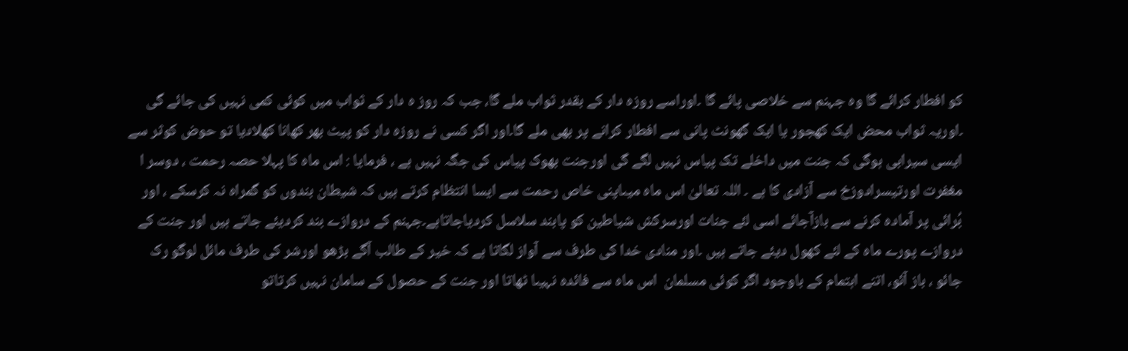کو افطار کرائے گا وہ جہنم سے خلاصی پائے گا ۔اوراسے روزہ دار کے بقدر ثواب ملے گا، جب کہ روز ہ دار کے ثواب میں کوئی کمی نہیں کی جائے گی ۔اوریہ ثواب محض ایک کھجور یا ایک گھونٹ پانی سے افطار کرانے پر بھی ملے گا۔اور اگر کسی نے روزہ دار کو پیٹ بھر کھانا کھلادیا تو حوض کوثر سے ایسی سیرابی ہوگی کہ جنت میں داخلے تک پیاس نہیں لگے گی اورجنت بھوک پیاس کی جگہ نہیں ہے ، فرمایا : اس ماہ کا پہلا حصہ رحمت ، دوسر ا مغفرت اورتیسرادوزخ سے آزادی کا ہے ۔ اللہ تعالیٰ اس ماہ میںاپنی خاص رحمت سے ایسا انتظام کرتے ہیں کہ شیطان بندوں کو گمراہ نہ کرسکے ، اور بُرائی پر آمادہ کرنے سے بازآجائے اسی لئے جنات اورسرکش شیاطین کو پابند سلاسل کردیاجاتاہے۔جہنم کے دروازے بند کردیئے جاتے ہیں اور جنت کے دروازے پورے ماہ کے لئے کھول دیئے جاتے ہیں ۔اور منادی خدا کی طرف سے آواز لگاتا ہے کہ خیر کے طالب آگے بڑھو اورشر کی طرف مائل لوگو رک جائو ، باز آئو، اتنے اہتمام کے باوجود اگر کوئی مسلمان  اس ماہ سے فائدہ نہیںا ٹھاتا اور جنت کے حصول کے سامان نہیں کرتاتو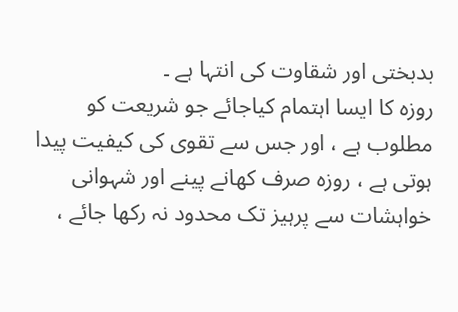بدبختی اور شقاوت کی انتہا ہے ۔
روزہ کا ایسا اہتمام کیاجائے جو شریعت کو مطلوب ہے ، اور جس سے تقوی کی کیفیت پیدا ہوتی ہے ، روزہ صرف کھانے پینے اور شہوانی خواہشات سے پرہیز تک محدود نہ رکھا جائے ،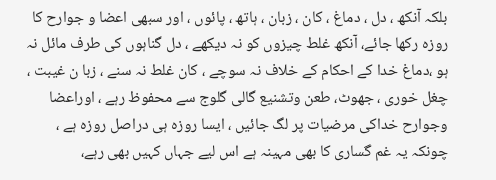بلکہ آنکھ ، دل ، دماغ ، کان ، زبان ، ہاتھ ، پائوں ، اور سبھی اعضا و جوارح کا روزہ رکھا جائے، آنکھ غلط چیزوں کو نہ دیکھے ، دل گناہوں کی طرف مائل نہ ہو ،دماغ خدا کے احکام کے خلاف نہ سوچے ، کان غلط نہ سنے ، زبا ن غیبت ، چغل خوری ، جھوٹ، طعن وتشنیع گالی گلوج سے محفوظ رہے ، اوراعضا وجوارح خداکی مرضیات پر لگ جائیں ، ایسا روزہ ہی دراصل روزہ ہے ،  چونکہ یہ غم گساری کا بھی مہینہ ہے اس لیے جہاں کہیں بھی رہے،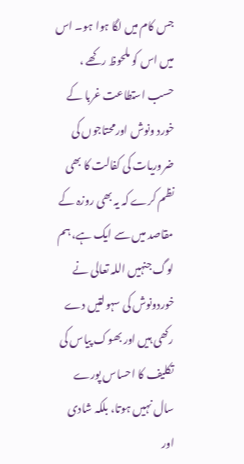جس کام میں لگا ہوا ہو۔ اس میں اس کو ملحوظ رکھے ، حسب استطاعت غربا کے خورد ونوش اورمحتاجوں کی ضروریات کی کفالت کا بھی نظم کرے کہ یہ بھی روزہ کے مقاصد میں سے ایک ہے، ہم لوگ جنہیں اللہ تعالی نے خوردونوش کی سہولتیں دے رکھی ہیں اور بھوک پیاس کی تکلیف کا احساس پورے سال نہیں ہوتا، بلکہ شادی اور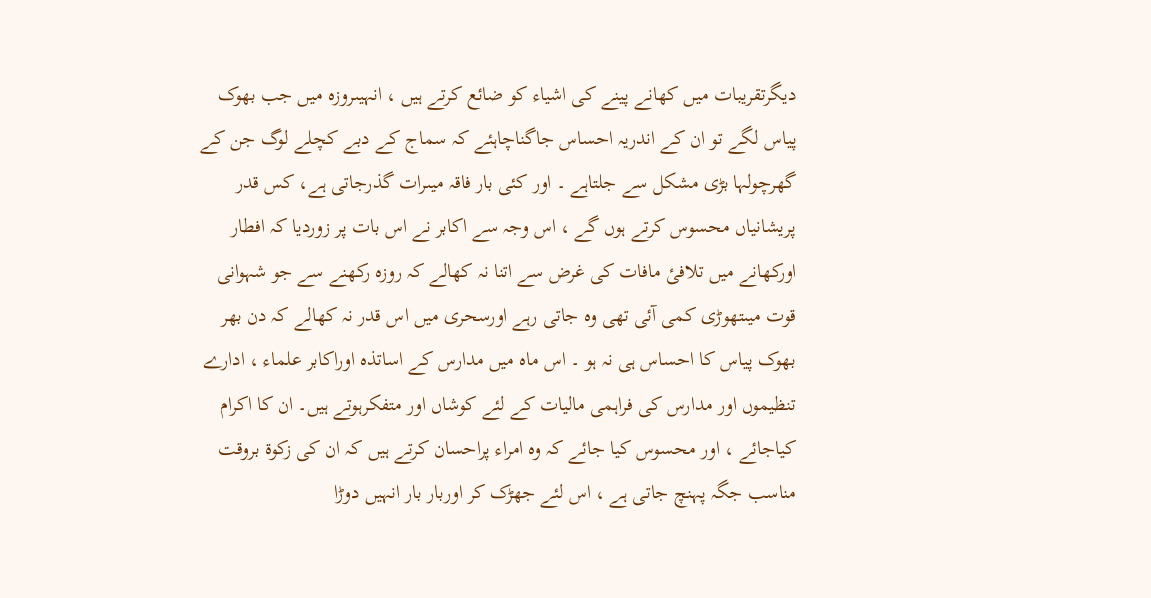دیگرتقریبات میں کھانے پینے کی اشیاء کو ضائع کرتے ہیں ، انہیںروزہ میں جب بھوک پیاس لگے تو ان کے اندریہ احساس جاگناچاہئے کہ سماج کے دبے کچلے لوگ جن کے گھرچولہا بڑی مشکل سے جلتاہے ۔ اور کئی بار فاقہ میںرات گذرجاتی ہے، کس قدر پریشانیاں محسوس کرتے ہوں گے ، اس وجہ سے اکابر نے اس بات پر زوردیا کہ افطار اورکھانے میں تلافیٔ مافات کی غرض سے اتنا نہ کھالے کہ روزہ رکھنے سے جو شہوانی قوت میںتھوڑی کمی آئی تھی وہ جاتی رہے اورسحری میں اس قدر نہ کھالے کہ دن بھر بھوک پیاس کا احساس ہی نہ ہو ۔ اس ماہ میں مدارس کے اساتذہ اوراکابر علماء ، ادارے تنظیموں اور مدارس کی فراہمی مالیات کے لئے کوشاں اور متفکرہوتے ہیں۔ ان کا اکرام کیاجائے ، اور محسوس کیا جائے کہ وہ امراء پراحسان کرتے ہیں کہ ان کی زکوۃ بروقت مناسب جگہ پہنچ جاتی ہے ، اس لئے جھڑک کر اوربار بار انہیں دوڑا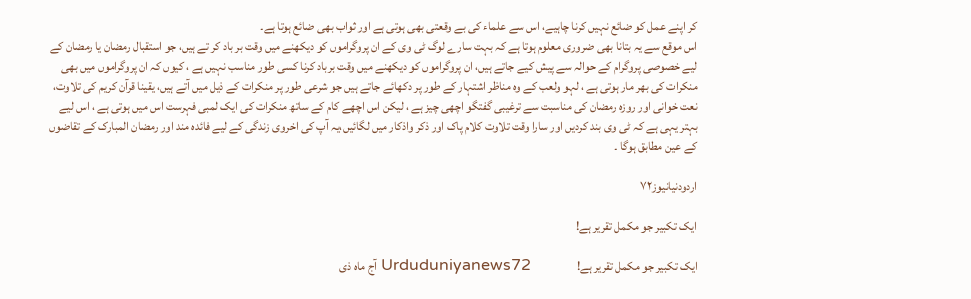کر اپنے عمل کو ضائع نہیں کرنا چاہیے، اس سے علماء کی بے وقعتی بھی ہوتی ہے اور ثواب بھی ضائع ہوتا ہے۔
اس موقع سے یہ بتانا بھی ضروری معلوم ہوتا ہے کہ بہت سارے لوگ ٹی وی کے ان پروگراموں کو دیکھنے میں وقت بر باد کر تے ہیں، جو استقبال رمضان یا رمضان کے لیے خصوصی پروگرام کے حوالہ سے پیش کیے جاتے ہیں، ان پروگراموں کو دیکھنے میں وقت برباد کرنا کسی طور مناسب نہیں ہے ، کیوں کہ ان پروگراموں میں بھی منکرات کی بھر مار ہوتی ہے ، لہو ولعب کے وہ مناظر اشتہار کے طور پر دکھائے جاتے ہیں جو شرعی طور پر منکرات کے ذیل میں آتے ہیں، یقینا قرآن کریم کی تلاوت، نعت خوانی اور روزہ رمضان کی مناسبت سے ترغیبی گفتگو اچھی چیز ہے ، لیکن اس اچھے کام کے ساتھ منکرات کی ایک لمبی فہرست اس میں ہوتی ہے ، اس لیے بہتر یہی ہے کہ ٹی وی بند کردیں اور سارا وقت تلاوت کلام پاک اور ذکر واذکار میں لگائیں،یہ آپ کی اخروی زندگی کے لیے فائدہ مند اور رمضان المبارک کے تقاضوں کے عین مطابق ہوگا ۔

اردودنیانیوز۷۲

ایک تکبیر جو مکمل تقریر ہے!

ایک تکبیر جو مکمل تقریر ہے!                   Urduduniyanews72 آج ماہ ذی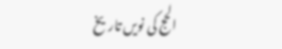الحج کی نویں تاریخ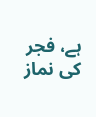ہے، فجر کی نماز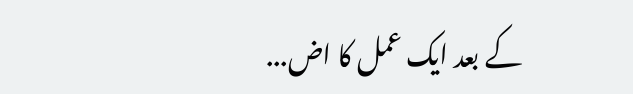کے بعد ایک عمل کا اض...